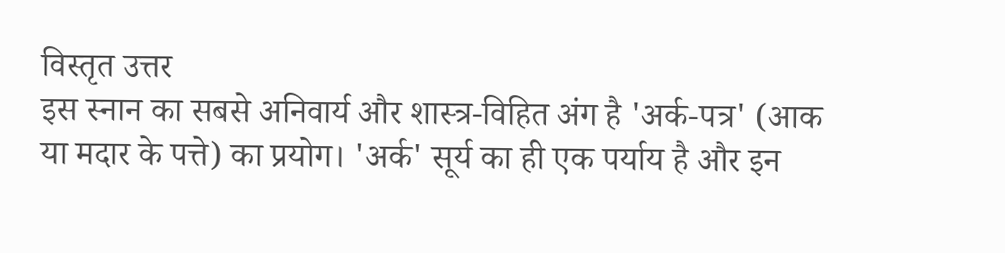विस्तृत उत्तर
इस स्नान का सबसे अनिवार्य और शास्त्र-विहित अंग है 'अर्क-पत्र' (आक या मदार के पत्ते) का प्रयोग। 'अर्क' सूर्य का ही एक पर्याय है और इन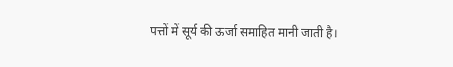पत्तों में सूर्य की ऊर्जा समाहित मानी जाती है।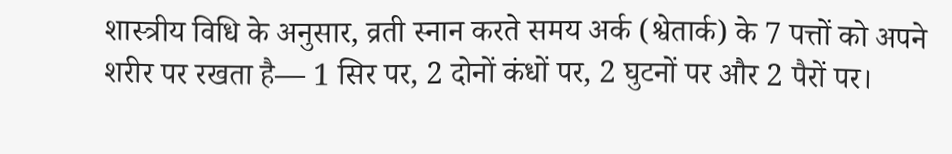शास्त्रीय विधि के अनुसार, व्रती स्नान करते समय अर्क (श्वेतार्क) के 7 पत्तों को अपने शरीर पर रखता है— 1 सिर पर, 2 दोनों कंधों पर, 2 घुटनों पर और 2 पैरों पर।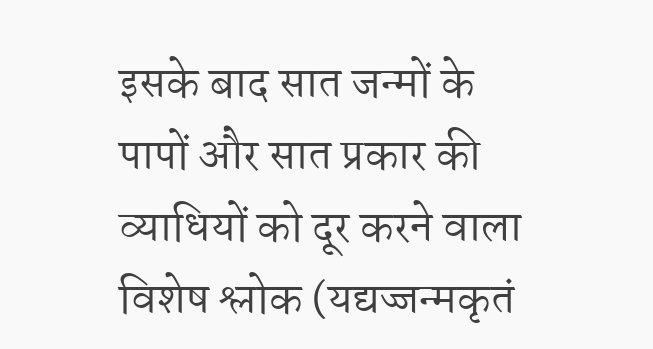इसके बाद सात जन्मों के पापों और सात प्रकार की व्याधियों को दूर करने वाला विशेष श्लोक (यद्यज्जन्मकृतं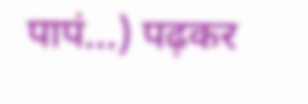पापं...) पढ़कर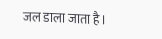जल डाला जाता है।